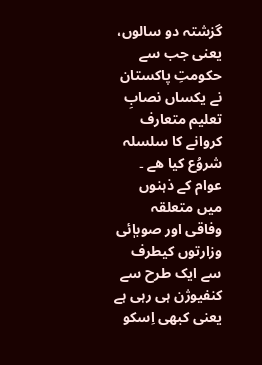گزشتہ دو سالوں، یعنی جب سے حکومتِ پاکستان نے یکساں نصابِ تعلیم متعارف کروانے کا سلسلہ شروُع کیا ھے ۔ عوام کے ذہنوں میں متعلقہ وفاقی اور صوباٖئی وزارتوں کیطرف سے ایک طرح سے کنفیوژن ہی رہی ہے یعنی کبھی اِسکو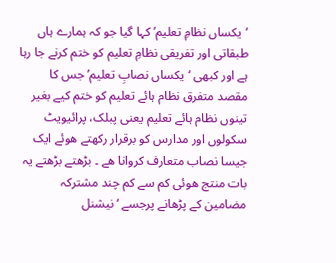‘یکساں نظامِ تعلیم’ کہا گیا جو کہ ہمارے ہاں طبقاتی اور تفریقی نظامِ تعلیم کو ختم کرنے جا رہا ہے اور کبھی ‘یکساں نصابِ تعلیم’ جس کا مقصد متفرق نظام ہائے تعلیم کو ختم کیے بغیر تینوں نظام ہائے تعلیم یعنی پبلک، پرائیویٹ سکولوں اور مدارس کو برقرار رکھتے ھوئے ایک جیسا نصاب متعارف کروانا ھے ۔ بڑھتے بڑھتے یہ بات منتج ھوئی کم سے کم چند مشترکہ مضامین کے پڑھانے پرجسے ‘نیشنل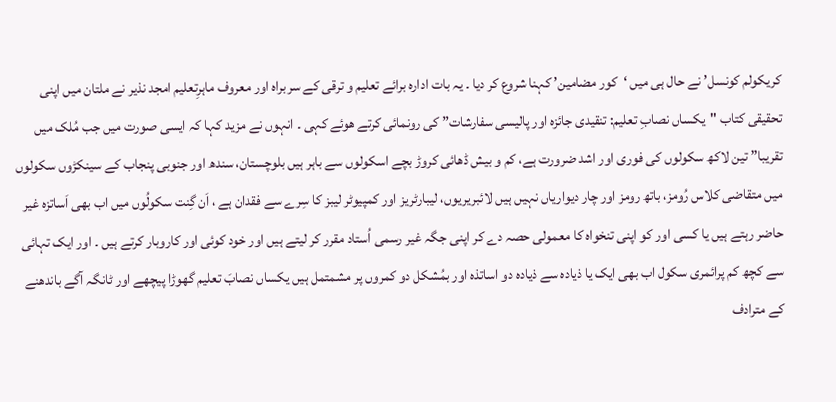کریکولم کونسل’ نے حال ہی میں ‘کور مضامین’ کہنا شروع کر دیا ۔ یہ بات ادارہ برائے تعلیم و ترقی کے سربراہ اور معروف ماہرِتعلیم امجد نذیر نے ملتان میں اپنی تحقیقی کتاب "یکساں نصابِ تعلیم: تنقیدی جائزہ اور پالیسی سفارشات” کی رونمائی کرتے ھوئے کہی ۔ انہوں نے مزید کہا کہ ایسی صورت میں جب مُلک میں تقریبا” تین لاکھ سکولوں کی فوری اور اشد ضرورت ہے، کم و بیش ڈھائی کروڑ بچے اسکولوں سے باہر ہیں بلوچستان، سندھ اور جنوبی پنجاب کے سینکڑوں سکولوں میں متقاضی کلاس رُومز، باتھ رومز اور چار دیواریاں نہیں ہیں لائبریریوں، لیبارٹریز اور کمپیوٹر لیبز کا سِرے سے فقدان ہے ، اَن گِنت سکولُوں میں اب بھی اَساتزہ غیر حاضر رہتے ہیں یا کسی اور کو اپنی تنخواہ کا معمولی حصہ دے کر اپنی جگہ غیر رسمی اُستاد مقرر کر لیتے ہیں اور خود کوئی اور کاروبار کرتے ہیں ۔ اور ایک تہائی سے کچھ کم پرائمری سکول اب بھی ایک یا ذیادہ سے ذیادہ دو اساتذہ اور بمُشکل دو کمروں پر مشمتمل ہیں یکساں نصابَ تعلیم گھوڑا پیچھے اور ٹانگہ آگے باندھنے کے مترادف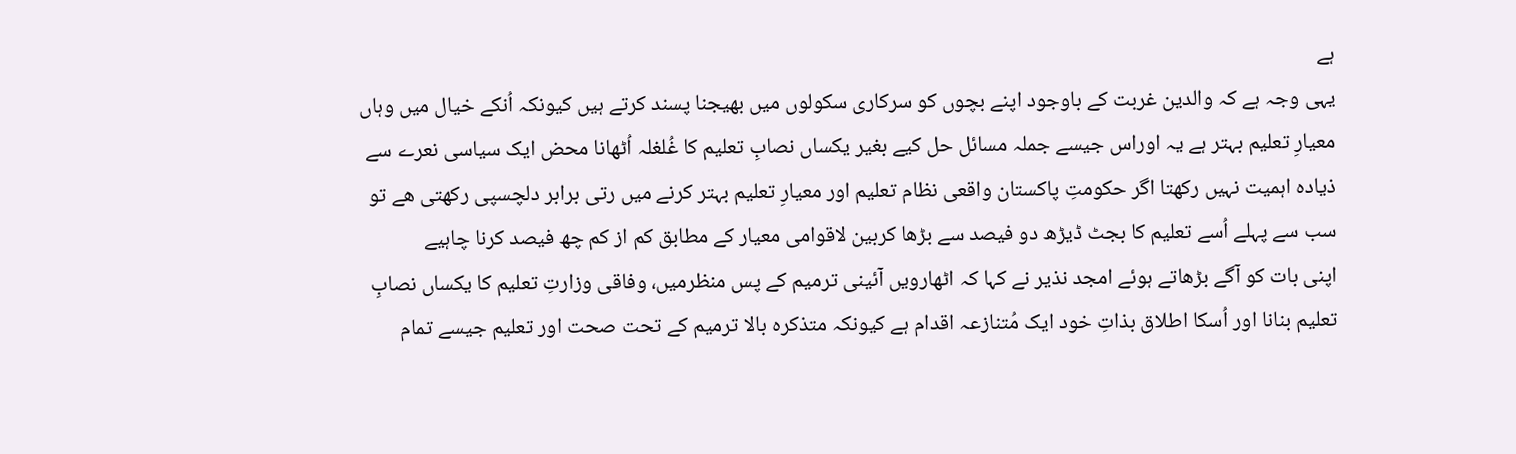ہے
یہی وجہ ہے کہ والدین غربت کے باوجود اپنے بچوں کو سرکاری سکولوں میں بھیجنا پسند کرتے ہیں کیونکہ اُنکے خیال میں وہاں معیارِ تعلیم بہتر ہے یہ اوراس جیسے جملہ مسائل حل کیے بغیر یکساں نصابِ تعلیم کا غُلغلہ اُٹھانا محض ایک سیاسی نعرے سے ذیادہ اہمیت نہیں رکھتا اگر حکومتِ پاکستان واقعی نظام تعلیم اور معیارِ تعلیم بہتر کرنے میں رتی برابر دلچسپی رکھتی ھے تو سب سے پہلے اُسے تعلیم کا بجٹ ڈیڑھ دو فیصد سے بڑھا کربین لاقوامی معیار کے مطابق کم از کم چھ فیصد کرنا چاہیے
اپنی بات کو آگے بڑھاتے ہوئے امجد نذیر نے کہا کہ اٹھارویں آئینی ترمیم کے پس منظرمیں، وفاقی وزارتِ تعلیم کا یکساں نصابِ تعلیم بنانا اور اُسکا اطلاق بذاتِ خود ایک مُتنازعہ اقدام ہے کیونکہ متذکرہ بالا ترمیم کے تحت صحت اور تعلیم جیسے تمام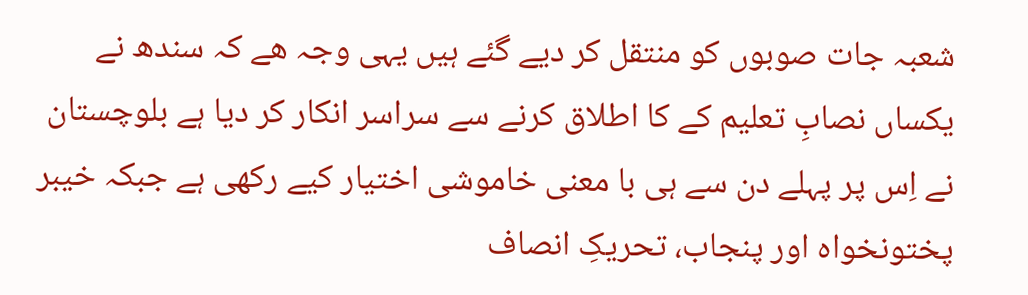شعبہ جات صوبوں کو منتقل کر دیے گئے ہیں یہی وجہ ھے کہ سندھ نے یکساں نصابِ تعلیم کے کا اطلاق کرنے سے سراسر انکار کر دیا ہے بلوچستان نے اِس پر پہلے دن سے ہی با معنی خاموشی اختیار کیے رکھی ہے جبکہ خیبر پختونخواہ اور پنجاب، تحریکِ انصاف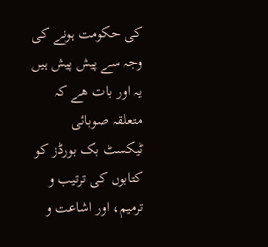کی حکومت ہونے کی وجہ سے پیش پیش ہیں یہ اور بات ھے کہ متعلقہ صوبائی ٹیکسٹ بک بورڈز کو کتابوں کی ترتیب و ترمیم، اور اشاعت و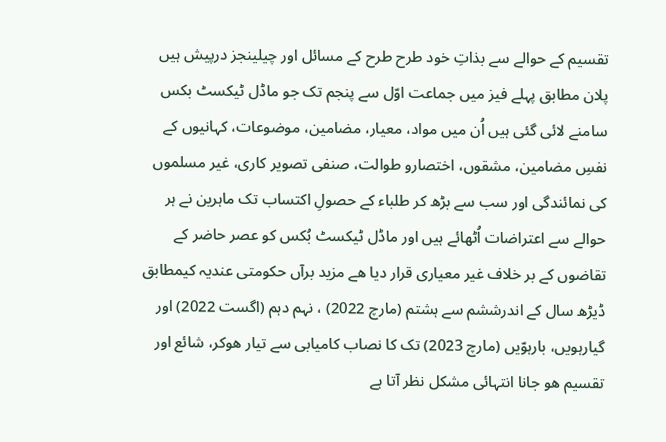تقسیم کے حوالے سے بذاتِ خود طرح طرح کے مسائل اور چیلینجز درپیش ہیں پلان مطابق پہلے فیز میں جماعت اوّل سے پنجم تک جو ماڈل ٹیکسٹ بکس سامنے لائی گئی ہیں اُن میں مواد، معیار، مضامین، موضوعات، کہانیوں کے نفسِ مضامین، مشقوں، اختصارو طوالت، صنفی تصویر کاری، غیر مسلموں کی نمائندگی اور سب سے بڑھ کر طلباء کے حصولِ اکتساب تک ماہرین نے ہر حوالے سے اعتراضات اُٹھائے ہیں اور ماڈل ٹیکسٹ بُکس کو عصر حاضر کے تقاضوں کے بر خلاف غیر معیاری قرار دیا ھے مزید برآں حکومتی عندیہ کیمطابق ڈیڑھ سال کے اندرششم سے ہشتم (مارچ 2022) ، نہم دہم (اگست 2022) اور گیارہویں، بارہوّیں (مارچ 2023) تک کا نصاب کامیابی سے تیار ھوکر، شائع اور تقسیم ھو جانا انتہائی مشکل نظر آتا ہے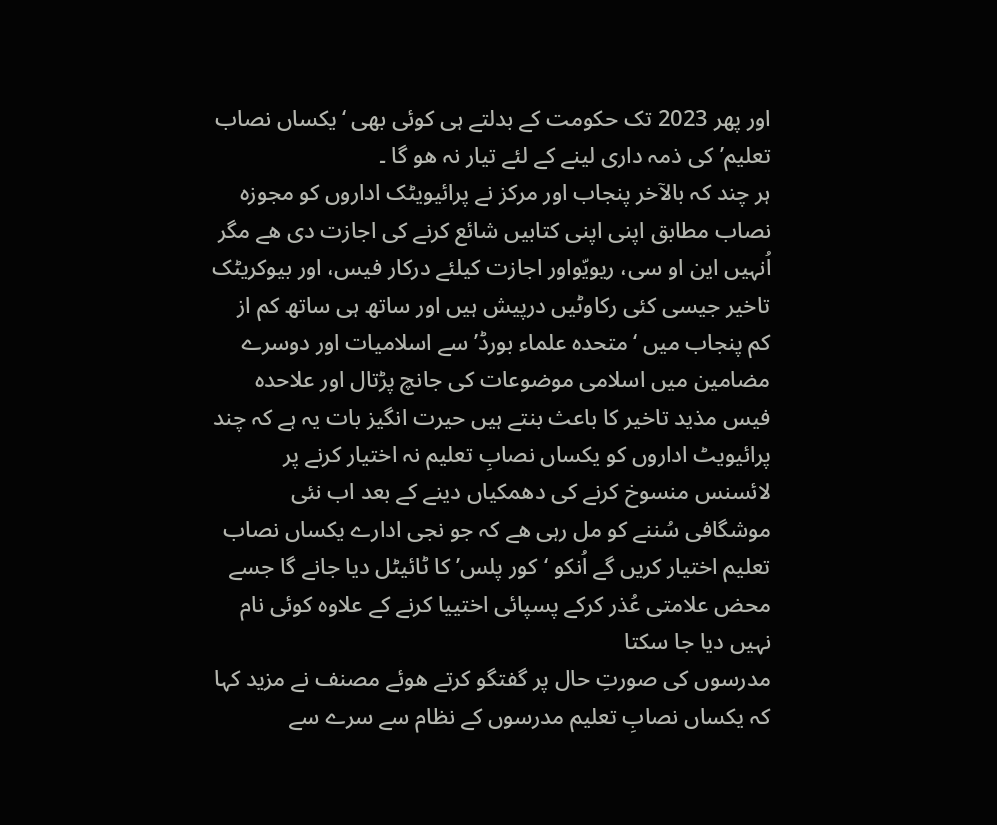اور پھر 2023 تک حکومت کے بدلتے ہی کوئی بھی ‘یکساں نصاب تعلیم’ کی ذمہ داری لینے کے لئے تیار نہ ھو گا ۔
ہر چند کہ بالآخر پنجاب اور مرکز نے پرائیویٹک اداروں کو مجوزہ نصاب مطابق اپنی اپنی کتابیں شائع کرنے کی اجازت دی ھے مگر اُنہیں این او سی، ریویّواور اجازت کیلئے درکار فیس، اور بیوکریٹک تاخیر جیسی کئی رکاوٹیں درپیش ہیں اور ساتھ ہی ساتھ کم از کم پنجاب میں ‘متحدہ علماء بورڈ’ سے اسلامیات اور دوسرے مضامین میں اسلامی موضوعات کی جانچ پڑتال اور علاحدہ فیس مذید تاخیر کا باعث بنتے ہیں حیرت انگیز بات یہ ہے کہ چند پرائیویٹ اداروں کو یکساں نصابِ تعلیم نہ اختیار کرنے پر لائسنس منسوخ کرنے کی دھمکیاں دینے کے بعد اب نئی موشگافی سُننے کو مل رہی ھے کہ جو نجی ادارے یکساں نصاب تعلیم اختیار کریں گے اُنکو ‘کور پلس’ کا ٹائیٹل دیا جانے گا جسے محض علامتی عُذر کرکے پسپائی اختییا کرنے کے علاوہ کوئی نام نہیں دیا جا سکتا
مدرسوں کی صورتِ حال پر گفتگو کرتے ھوئے مصنف نے مزید کہا کہ یکساں نصابِ تعلیم مدرسوں کے نظام سے سرے سے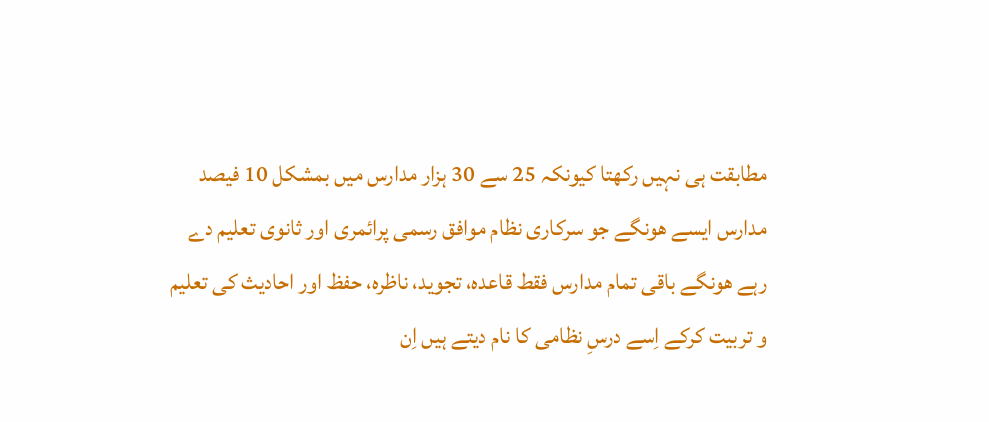مطابقت ہی نہیں رکھتا کیونکہ 25 سے 30 ہزار مدارس میں بمشکل 10 فیصد مدارس ایسے ھونگے جو سرکاری نظام موافق رسمی پرائمری اور ثانوی تعلیم دے رہے ھونگے باقی تمام مدارس فقط قاعدہ، تجوید، ناظرہ، حفظ اور احادیث کی تعلیم و تربیت کرکے اِسے درسِ نظامی کا نام دیتے ہیں اِن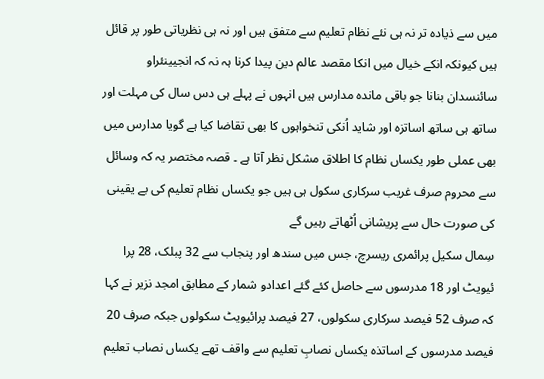میں سے ذیادہ تر نہ ہی نئے نظام تعلیم سے متفق ہیں اور نہ ہی نظریاتی طور پر قائل ہیں کیونکہ انکے خیال میں انکا مقصد عالم دین پیدا کرنا ہہ نہ کہ انجیینئراو سائنسدان بنانا جو باقی ماندہ مدارس ہیں انہوں نے پہلے ہی دس سال کی مہلت اور ساتھ ہی ساتھ اساتزہ اور شاید اُنکی تنخواہوں کا بھی تقاضا کیا ہے گویا مدارس میں بھی عملی طور یکساں نظام کا اطلاق مشکل نظر آتا ہے ۔ قصہ مختصر یہ کہ وسائل سے محروم صرف غریب سرکاری سکول ہی ہیں جو یکساں نظام تعلیم کی بے یقینی کی صورت حال سے پریشانی اُٹھاتے رہیں گے
سِمال سکیل پرائمری ریسرچ، جس میں سندھ اور پنجاب سے 32 پبلک، 28 پرا ئیویٹ اور 18 مدرسوں سے حاصل کئے گئے اعدادو شمار کے مطابق امجد نزیر نے کہا کہ صرف 52 فیصد سرکاری سکولوں، 27 فیصد پرائیویٹ سکولوں جبکہ صرف 20 فیصد مدرسوں کے اساتذہ یکساں نصابِ تعلیم سے واقف تھے یکساں نصاب تعلیم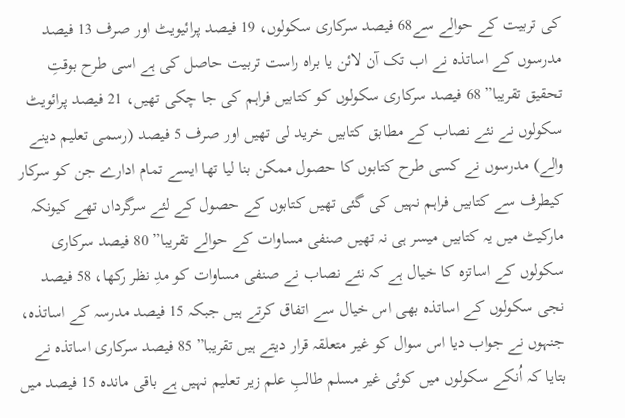کی تربیت کے حوالے سے68 فیصد سرکاری سکولوں، 19 فیصد پرائیویٹ اور صرف 13 فیصد مدرسوں کے اساتذہ نے اب تک آن لائن یا براہ راست تربیت حاصل کی ہے اسی طرح بوقتِ تحقیق تقریبا” 68 فیصد سرکاری سکولوں کو کتابیں فراہم کی جا چکی تھیں، 21 فیصد پرائویٹ سکولوں نے نئے نصاب کے مطابق کتابیں خرید لی تھیں اور صرف 5 فیصد (رسمی تعلیم دینے والے) مدرسوں نے کسی طرح کتابوں کا حصول ممکن بنا لیا تھا ایسے تمام ادارے جن کو سرکار کیطرف سے کتابیں فراہم نہیں کی گئی تھیں کتابوں کے حصول کے لئے سرگرداں تھے کیونکہ مارکیٹ میں یہ کتابیں میسر ہی نہ تھیں صنفی مساوات کے حوالے تقریبا” 80 فیصد سرکاری سکولوں کے اساتزہ کا خیال ہے کہ نئے نصاب نے صنفی مساوات کو مدِ نظر رکھا، 58 فیصد نجی سکولوں کے اساتذہ بھی اس خیال سے اتفاق کرتے ہیں جبکہ 15 فیصد مدرسہ کے اساتذہ، جنہوں نے جواب دیا اس سوال کو غیر متعلقہ قرار دیتے ہیں تقریبا” 85 فیصد سرکاری اساتذہ نے بتایا کہ اُنکے سکولوں میں کوئی غیر مسلم طالبِ علم زیر تعلیم نہیں ہے باقی ماندہ 15 فیصد میں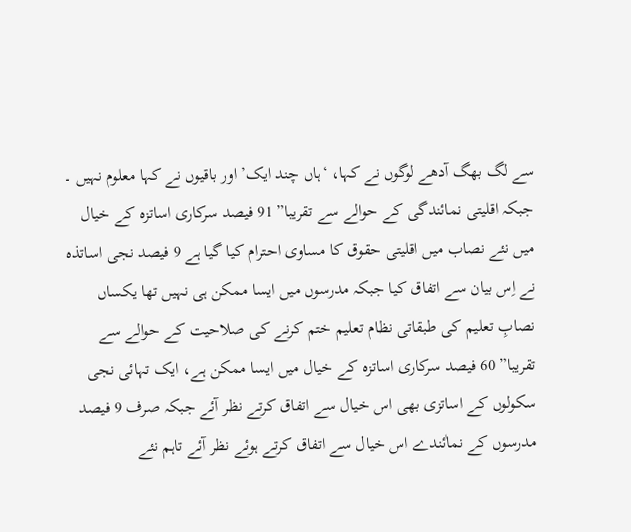سے لگ بھگ آدھے لوگوں نے کہا، ‘ہاں چند ایک’ اور باقیوں نے کہا معلوم نہیں ۔ جبکہ اقلیتی نمائندگی کے حوالے سے تقریبا” 91 فیصد سرکاری اساتزہ کے خیال میں نئے نصاب میں اقلیتی حقوق کا مساوی احترام کیا گیا ہے 9 فیصد نجی اساتذہ نے اِس بیان سے اتفاق کیا جبکہ مدرسوں میں ایسا ممکن ہی نہیں تھا یکساں نصابِ تعلیم کی طبقاتی نظام تعلیم ختم کرنے کی صلاحیت کے حوالے سے تقریبا” 60 فیصد سرکاری اساتزہ کے خیال میں ایسا ممکن ہے، ایک تہائی نجی سکولوں کے اساتزی بھی اس خیال سے اتفاق کرتے نظر آئے جبکہ صرف 9 فیصد مدرسوں کے نماٰئندے اس خیال سے اتفاق کرتے ہوئے نظر آئے تاہم نئے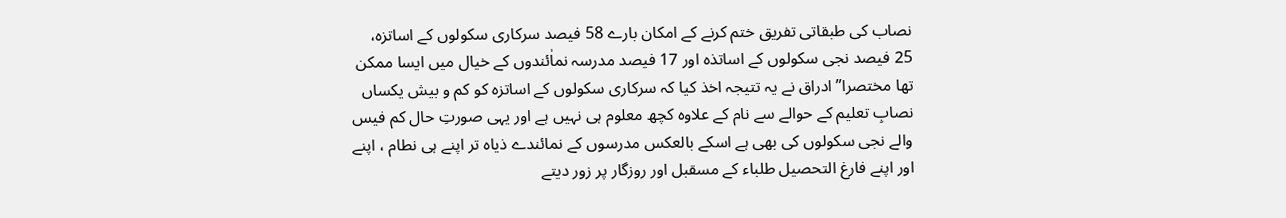نصاب کی طبقاتی تفریق ختم کرنے کے امکان بارے 58 فیصد سرکاری سکولوں کے اساتزہ، 25 فیصد نجی سکولوں کے اساتذہ اور 17 فیصد مدرسہ نماٰئندوں کے خیال میں ایسا ممکن تھا مختصرا” ادراق نے یہ تتیجہ اخذ کیا کہ سرکاری سکولوں کے اساتزہ کو کم و بیش یکساں نصابِ تعلیم کے حوالے سے نام کے علاوہ کچھ معلوم ہی نہیں ہے اور یہی صورتِ حال کم فیس والے نجی سکولوں کی بھی ہے اسکے بالعکس مدرسوں کے نمائندے ذیاہ تر اپنے ہی نطام ، اپنے اور اپنے فارغ التحصیل طلباء کے مسقبل اور روزگار پر زور دیتے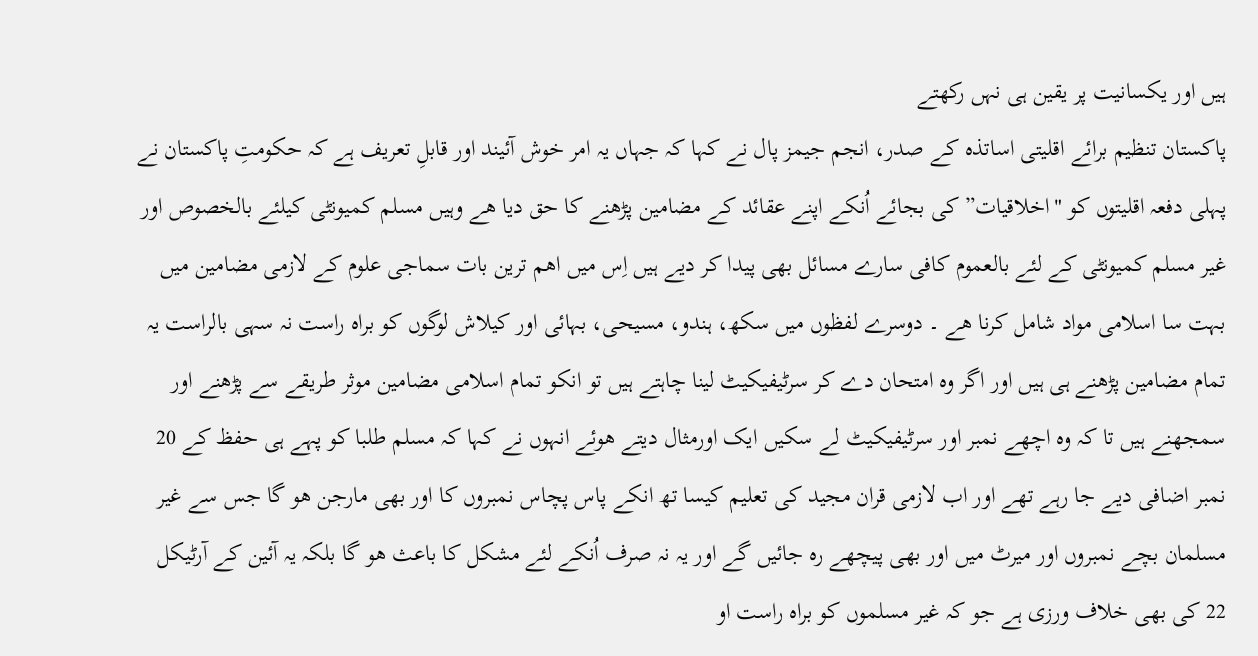ہیں اور یکسانیت پر یقین ہی نہں رکھتے
پاکستان تنظیم برائے اقلیتی اساتذہ کے صدر، انجم جیمز پال نے کہا کہ جہاں یہ امر خوش آئیند اور قابلِ تعریف ہے کہ حکومتِ پاکستان نے پہلی دفعہ اقلیتوں کو "اخلاقیات” کی بجائے اُنکے اپنے عقائد کے مضامین پڑھنے کا حق دیا ھے وہیں مسلم کمیونٹی کیلئے بالخصوص اور غیر مسلم کمیونٹی کے لئے بالعموم کافی سارے مسائل بھی پیدا کر دیے ہیں اِس میں اھم ترین بات سماجی علوم کے لازمی مضامین میں بہت سا اسلامی مواد شامل کرنا ھے ۔ دوسرے لفظوں میں سکھ، ہندو، مسیحی، بہائی اور کیلاش لوگوں کو براہ راست نہ سہی بالراست یہ تمام مضامین پڑھنے ہی ہیں اور اگر وہ امتحان دے کر سرٹیفیکیٹ لینا چاہتے ہیں تو انکو تمام اسلامی مضامین موثر طریقے سے پڑھنے اور سمجھنے ہیں تا کہ وہ اچھے نمبر اور سرٹیفیکیٹ لے سکیں ایک اورمثال دیتے ھوئے انہوں نے کہا کہ مسلم طلبا کو پہے ہی حفظ کے 20 نمبر اضافی دیے جا رہے تھے اور اب لازمی قران مجید کی تعلیم کیسا تھ انکے پاس پچاس نمبروں کا اور بھی مارجن ھو گا جس سے غیر مسلمان بچے نمبروں اور میرٹ میں اور بھی پیچھے رہ جائیں گے اور یہ نہ صرف اُنکے لئے مشکل کا باعث ھو گا بلکہ یہ آئین کے آرٹیکل 22 کی بھی خلاف ورزی ہے جو کہ غیر مسلموں کو براہ راست او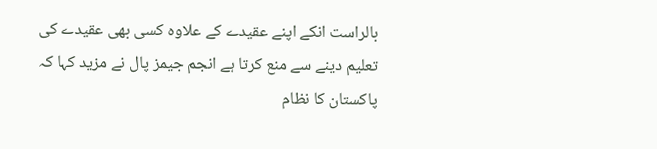بالراست انکے اپنے عقیدے کے علاوہ کسی بھی عقیدے کی تعلیم دینے سے منع کرتا ہے انجم جیمز پال نے مزید کہا کہ پاکستان کا نظام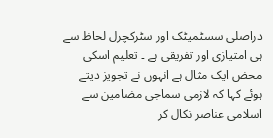دراصلی سسٹمیٹک اور سٹرکچرل لحاظ سے ہی امتیازی اور تفریقی ہے ۔ تعلیم اسکی محض ایک مثال ہے انہوں نے تجویز دیتے ہوئے کہا کہ لازمی سماجی مضامین سے اسلامی عناصر نکال کر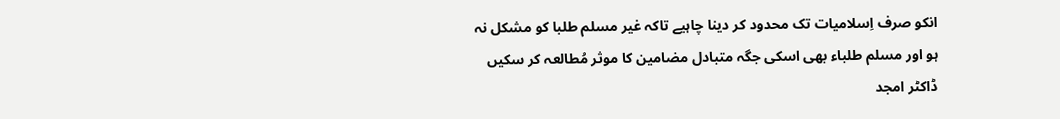انکو صرف اِسلامیات تک محدود کر دینا چاہیے تاکہ غیر مسلم طلبا کو مشکل نہ ہو اور مسلم طلباء بھی اسکی جگہ متبادل مضامین کا موثر مُطالعہ کر سکیں
ڈاکٹر امجد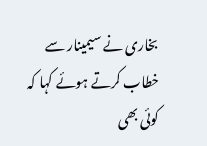بخاری نے سیمینار سے خطاب کرتے ہوئے کہا کہ کوئی بھی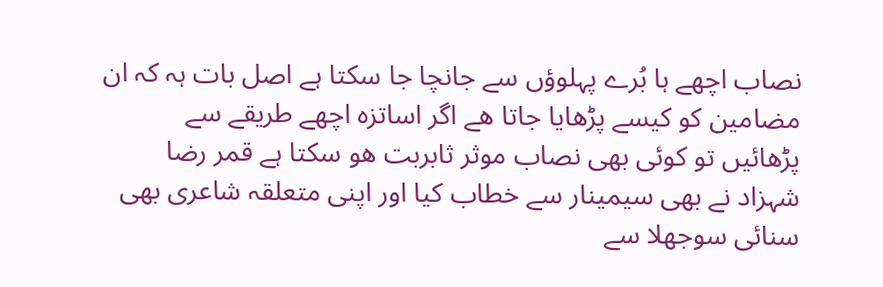نصاب اچھے ہا بُرے پہلوؤں سے جانچا جا سکتا ہے اصل بات ہہ کہ ان مضامین کو کیسے پڑھایا جاتا ھے اگر اساتزہ اچھے طریقے سے پڑھائیں تو کوئی بھی نصاب موثر ثابربت ھو سکتا ہے قمر رضا شہزاد نے بھی سیمینار سے خطاب کیا اور اپنی متعلقہ شاعری بھی سنائی سوجھلا سے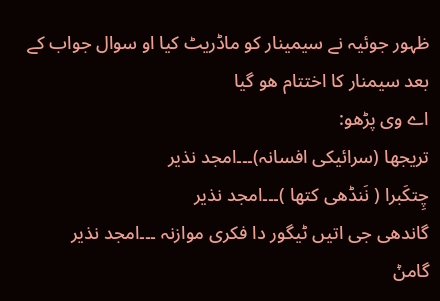ظہور جوئیہ نے سیمینار کو ماڈریٹ کیا او سوال جواب کے بعد سیمنار کا اختتام ھو گیا
اے وی پڑھو:
تریجھا (سرائیکی افسانہ)۔۔۔امجد نذیر
چِتکَبرا ( نَنڈھی کتھا )۔۔۔امجد نذیر
گاندھی جی اتیں ٹیگور دا فکری موازنہ ۔۔۔امجد نذیر
گامݨ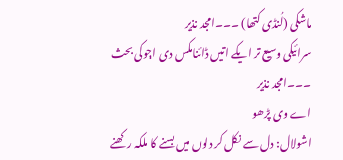ماشکی (لُنڈی کتھا) ۔۔۔امجد نذیر
سرائیکی وسیع تر ایکے اتیں ڈائنامکس دی اڄوکی بحث ۔۔۔امجد نذیر
اے وی پڑھو
اشولال: دل سے نکل کر دلوں میں بسنے کا ملکہ رکھنے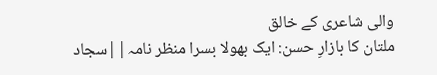والی شاعری کے خالق
ملتان کا بازارِ حسن: ایک بھولا بسرا منظر نامہ||سجاد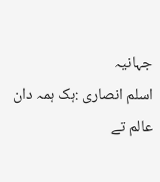جہانیہ
اسلم انصاری :ہک ہمہ دان عالم تے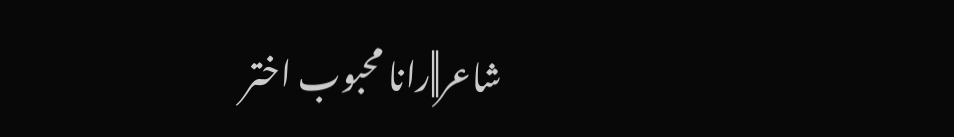شاعر||رانا محبوب اختر